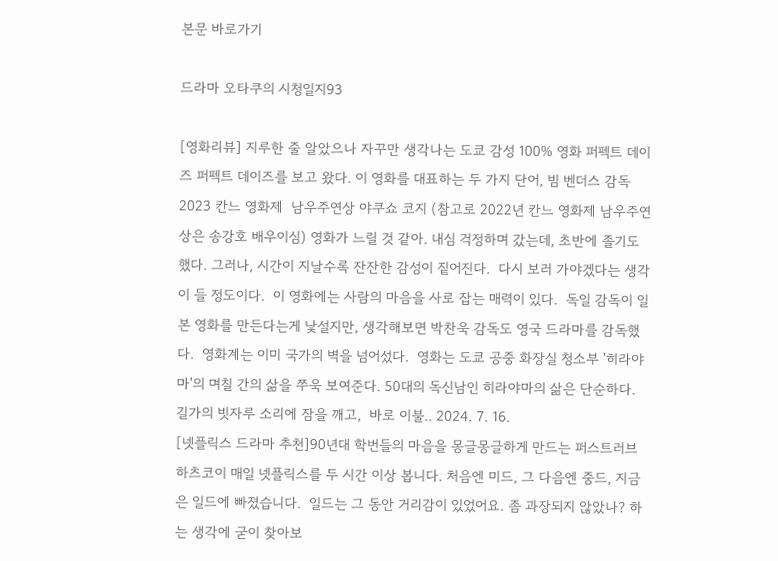본문 바로가기

드라마 오타쿠의 시청일지93

[영화리뷰] 지루한 줄 알았으나 자꾸만 생각나는 도쿄 감성 100% 영화 퍼펙트 데이즈 퍼펙트 데이즈를 보고 왔다. 이 영화를 대표하는 두 가지 단어, 빔 벤더스 감독2023 칸느 영화제  남우주연상 야쿠쇼 코지 (참고로 2022년 칸느 영화제 남우주연상은 송강호 배우이심) 영화가 느릴 것 같아. 내심 걱정하며 갔는데, 초반에 졸기도 했다. 그러나, 시간이 지날수록 잔잔한 감성이 짙어진다.  다시 보러 가야겠다는 생각이 들 정도이다.  이 영화에는 사람의 마음을 사로 잡는 매력이 있다.  독일 감독이 일본 영화를 만든다는게 낯설지만, 생각해보면 박찬욱 감독도 영국 드라마를 감독했다.  영화계는 이미 국가의 벽을 넘어섰다.  영화는 도쿄 공중 화장실 청소부 '히라야마'의 며칠 간의 삶을 쭈욱 보여준다. 50대의 독신남인 히라야마의 삶은 단순하다. 길가의 빗자루 소리에 잠을 깨고,  바로 이불.. 2024. 7. 16.
[넷플릭스 드라마 추천]90년대 학번들의 마음을 몽글몽글하게 만드는 퍼스트러브 하츠코이 매일 넷플릭스를 두 시간 이상 봅니다. 처음엔 미드, 그 다음엔 중드, 지금은 일드에 빠졌습니다.  일드는 그 동안 거리감이 있었어요. 좀 과장되지 않았나? 하는 생각에 굳이 찾아보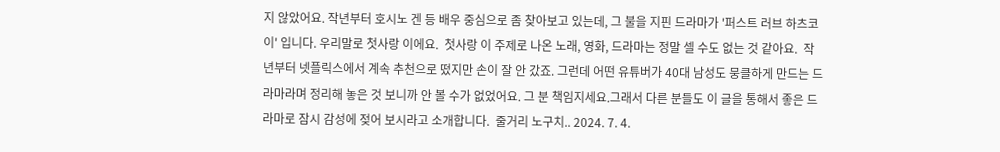지 않았어요. 작년부터 호시노 겐 등 배우 중심으로 좀 찾아보고 있는데, 그 불을 지핀 드라마가 '퍼스트 러브 하츠코이' 입니다. 우리말로 첫사랑 이에요.  첫사랑 이 주제로 나온 노래, 영화, 드라마는 정말 셀 수도 없는 것 같아요.  작년부터 넷플릭스에서 계속 추천으로 떴지만 손이 잘 안 갔죠. 그런데 어떤 유튜버가 40대 남성도 뭉클하게 만드는 드라마라며 정리해 놓은 것 보니까 안 볼 수가 없었어요. 그 분 책임지세요.그래서 다른 분들도 이 글을 통해서 좋은 드라마로 잠시 감성에 젖어 보시라고 소개합니다.  줄거리 노구치.. 2024. 7. 4.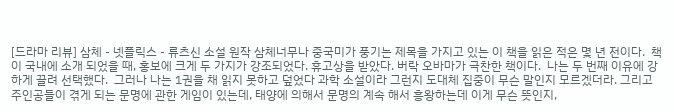[드라마 리뷰] 삼체 - 넷플릭스 - 류츠신 소설 원작 삼체너무나 중국미가 풍기는 제목을 가지고 있는 이 책을 읽은 적은 몇 년 전이다.  책이 국내에 소개 되었을 때, 홍보에 크게 두 가지가 강조되었다. 휴고상을 받았다. 버락 오바마가 극찬한 책이다.  나는 두 번째 이유에 강하게 끌려 선택했다.  그러나 나는 1권을 채 읽지 못하고 덮었다 과학 소설이라 그런지 도대체 집중이 무슨 말인지 모르겠더라. 그리고 주인공들이 겪게 되는 문명에 관한 게임이 있는데, 태양에 의해서 문명의 계속 해서 흥왕하는데 이게 무슨 뜻인지,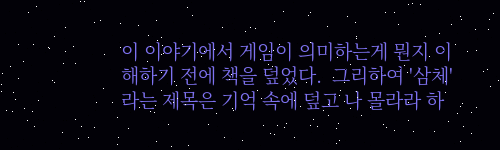이 이야기에서 게임이 의미하는게 뭔지 이해하기 전에 책을 덮었다.  그리하여 '삼체'라는 제목은 기억 속에 덮고 나 몰라라 하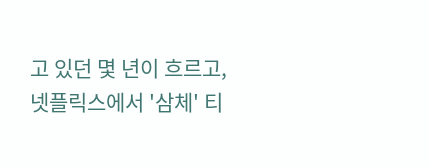고 있던 몇 년이 흐르고,  넷플릭스에서 '삼체' 티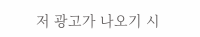저 광고가 나오기 시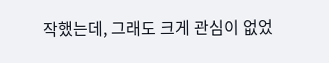작했는데, 그래도 크게 관심이 없었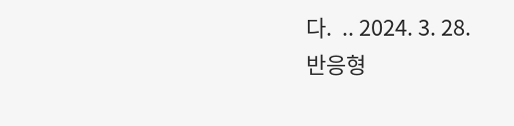다.  .. 2024. 3. 28.
반응형